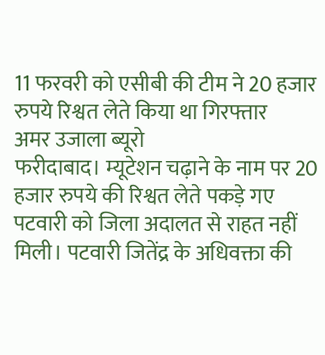11 फरवरी को एसीबी की टीम ने 20 हजार रुपये रिश्वत लेते किया था गिरफ्तार
अमर उजाला ब्यूरो
फरीदाबाद। म्यूटेशन चढ़ाने के नाम पर 20 हजार रुपये की रिश्वत लेते पकड़े गए पटवारी को जिला अदालत से राहत नहीं मिली। पटवारी जितेंद्र के अधिवक्ता की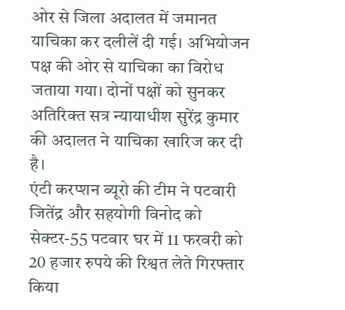ओर से जिला अदालत में जमानत याचिका कर दलीलें दी गई। अभियोजन पक्ष की ओर से याचिका का विरोध जताया गया। दोनों पक्षों को सुनकर अतिरिक्त सत्र न्यायाधीश सुरेंद्र कुमार की अदालत ने याचिका खारिज कर दी है।
एंटी करप्शन ब्यूरो की टीम ने पटवारी जितेंद्र और सहयोगी विनोद को सेक्टर-55 पटवार घर में 11 फरवरी को 20 हजार रुपये की रिश्वत लेते गिरफ्तार किया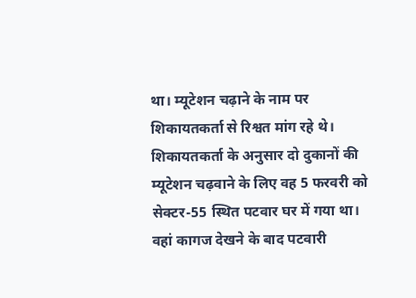था। म्यूटेशन चढ़ाने के नाम पर शिकायतकर्ता से रिश्वत मांग रहे थे। शिकायतकर्ता के अनुसार दो दुकानों की म्यूटेशन चढ़वाने के लिए वह 5 फरवरी को सेक्टर-55 स्थित पटवार घर में गया था। वहां कागज देखने के बाद पटवारी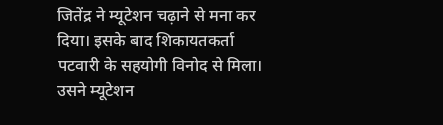जितेंद्र ने म्यूटेशन चढ़ाने से मना कर दिया। इसके बाद शिकायतकर्ता पटवारी के सहयोगी विनोद से मिला। उसने म्यूटेशन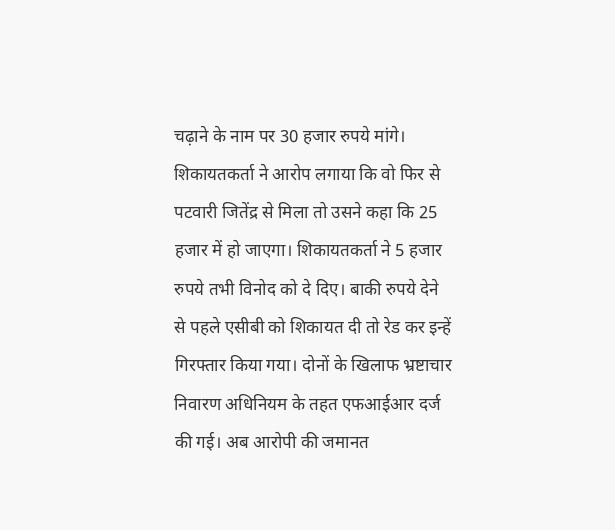चढ़ाने के नाम पर 30 हजार रुपये मांगे। शिकायतकर्ता ने आरोप लगाया कि वो फिर से पटवारी जितेंद्र से मिला तो उसने कहा कि 25 हजार में हो जाएगा। शिकायतकर्ता ने 5 हजार रुपये तभी विनोद को दे दिए। बाकी रुपये देने से पहले एसीबी को शिकायत दी तो रेड कर इन्हें गिरफ्तार किया गया। दोनों के खिलाफ भ्रष्टाचार निवारण अधिनियम के तहत एफआईआर दर्ज की गई। अब आरोपी की जमानत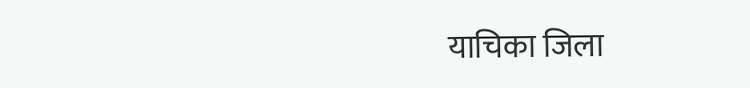याचिका जिला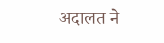अदालत ने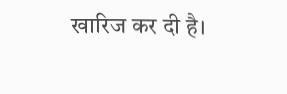खारिज कर दी है।